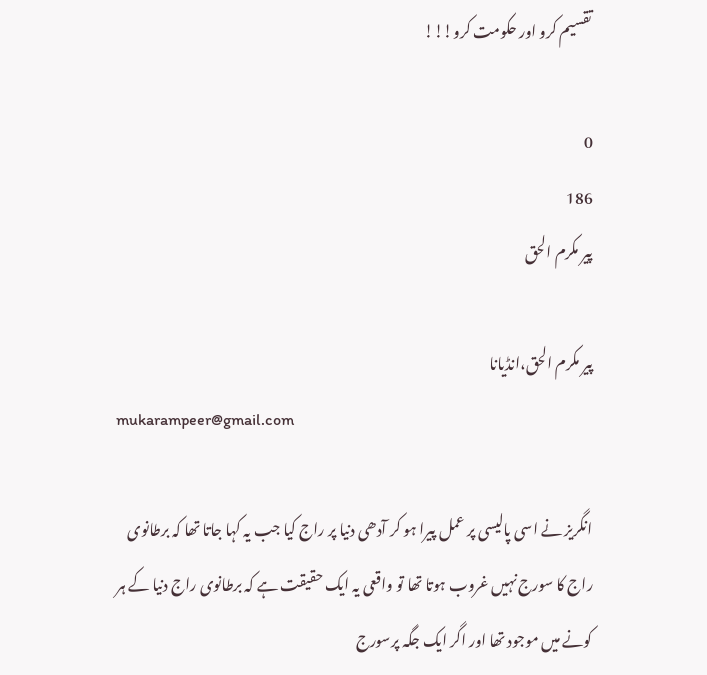تقسیم کرو اور حکومت کرو!!!

0
186
پیر مکرم الحق

پیر مکرم الحق،انڈیانا
mukarampeer@gmail.com

انگریز نے اسی پالیسی پر عمل پیرا ہو کر آدھی دنیا پر راج کیا جب یہ کہا جاتا تھا کہ برطانوی راج کا سورج نہیں غروب ہوتا تھا تو واقعی یہ ایک حقیقت ہے کہ برطانوی راج دنیا کے ہر کونے میں موجود تھا اور اگر ایک جگہ پرسورج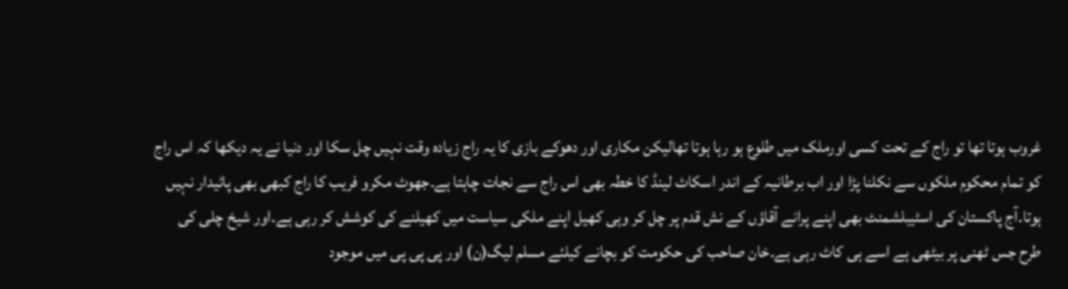غروب ہوتا تھا تو راج کے تحت کسی اورملک میں طلوع ہو رہا ہوتا تھالیکن مکاری اور دھوکے بازی کا یہ راج زیادہ وقت نہیں چل سکا اور دنیا نے یہ دیکھا کہ اس راج کو تمام محکوم ملکوں سے نکلنا پڑا اور اب برطانیہ کے اندر اسکاٹ لینڈ کا خطہ بھی اس راج سے نجات چاہتا ہے۔جھوٹ مکرو فریب کا راج کبھی بھی پائیدار نہیں ہوتا۔آج پاکستان کی اسٹیبلشمنٹ بھی اپنے پرانے آقاؤں کے نش قدم پر چل کر وہی کھیل اپنے ملکی سیاست میں کھیلنے کی کوشش کر رہی ہے۔اور شیخ چلی کی طرح جس ٹھنی پر بیٹھی ہے اسے ہی کاٹ رہی ہے۔خان صاحب کی حکومت کو بچانے کیلئے مسلم لیگ(ن) اور پی پی پی میں موجود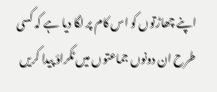اپنے چھاڑتوں کو اس کام پر لگا دیا ہے کہ کسی طرح ان دونوں جماعتوں میں ٹکراؤ پیدا کریں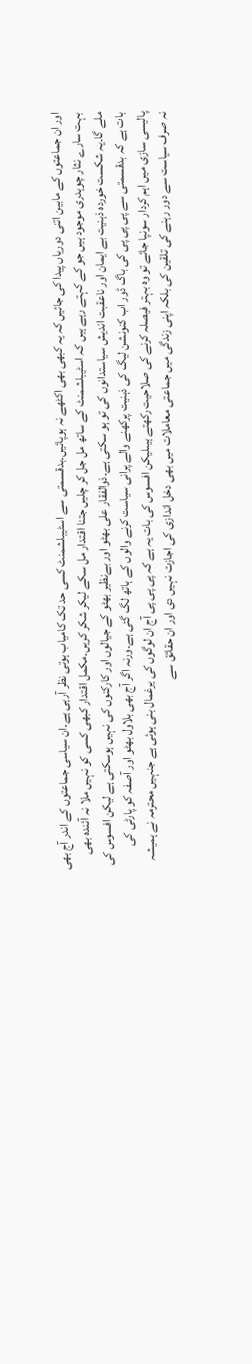اور ان جماعتوں کے مابین اتنی دوریاں پیدا کی جائیں کہ یہ کبھی بھی اکٹھے نہ ہوپائیں۔بدقسمتی سے اسٹیبلشمنٹ کسی حد تک کامیاب ہوتی نظر آرہی ہے۔ان سیاسی جماعتوں کے اندر آج بھی بہت سارے نثار چوہدری موجود ہیں جو کے کہتے رہے ہیں کہ اسٹیبلشمنٹ کے ساتھ مل جل کر چلیں جتنا اقتدار مل سکے لیکر شکر کریں۔مکمل اقتدار کبھی کسی کو نہیں ملا نہ آئندہ بھی ملے گا۔یہ شکست خوردہ ذہنیت بے ایمان اور ناعقبت اندیش سیاستدانوں کی تو ہو سکتی ہے۔ذوالفقار علی بھٹو اور بےنظیر بھٹو کے جیالوں اور کارکنوں کی نہیں ہوسکتی ہے لیکن افسوس کی بات ہے کہ بدقسمتی سے پی پی پی کی باگ ڈور اب کنونشن لیگ کی ذہنیت پرکھنے والے پرانی سیاست کرنے والوں کے ہاتھ لگ گئی ہے۔ورنہ اگر آج بھی بلاول بھٹو اور آصفہ کو پارٹی کی پالیسی سازی میں اہم کردار سونپا جائے تو وہ بہتر فیصلہ کرنے کی صلاحیت رکھتے ہیںلیکن افسوس کی بات یہ ہے کہ پی پی پی آج ان لوگوں کی یرغمال بنی ہوئی ہے جنہیں محترمہ نے ہمیشہ نہ صرف سیاست سے دور رہنے کی تلقین کی بلکہ اپنی زندگی میں جماعتی معاملات میں بھی دخل اندازی کی اجازت نہیں دی اور ان حقائق سے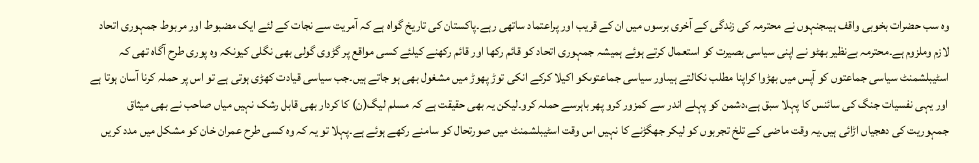وہ سب حضرات بخوبی واقف ہیںجنہوں نے محترمہ کی زندگی کے آخری برسوں میں ان کے قریب اور پراعتماد ساتھی رہے۔پاکستان کی تاریخ گواہ ہے کہ آمریت سے نجات کے لئے ایک مضبوط اور مربوط جمہوری اتحاد لازم وملزوم ہے۔محترمہ بےنظیر بھٹو نے اپنی سیاسی بصیرت کو استعمال کرتے ہوئے ہمیشہ جمہوری اتحاد کو قائم رکھا اور قائم رکھنے کیلئے کسی مواقع پر گڑوی گولی بھی نگلی کیونکہ وہ پوری طرح آگاہ تھی کہ اسٹیبلشمنٹ سیاسی جماعتوں کو آپس میں بھڑوا کراپنا مطلب نکالتے ہیںاور سیاسی جماعتوںکو اکیلا کرکے انکی توڑ پھوڑ میں مشغول بھی ہو جاتے ہیں۔جب سیاسی قیادت کھڑی ہوتی ہے تو اس پر حملہ کرنا آسان ہوتا ہے اور یہی نفسیات جنگ کی سائنس کا پہلا سبق ہے،دشمن کو پہلے اندر سے کمزور کرو پھر باہرسے حملہ کرو۔لیکن یہ بھی حقیقت ہے کہ مسلم لیگ(ن) کا کردار بھی قابل رشک نہیں میاں صاحب نے بھی میثاق جمہوریت کی دھجیاں اڑائی ہیں۔یہ وقت ماضی کے تلخ تجربوں کو لیکر جھگڑنے کا نہیں اس وقت اسٹیبلشمنٹ میں صورتحال کو سامنے رکھے ہوئے ہے۔پہلا تو یہ کہ وہ کسی طرح عمران خان کو مشکل میں مدد کریں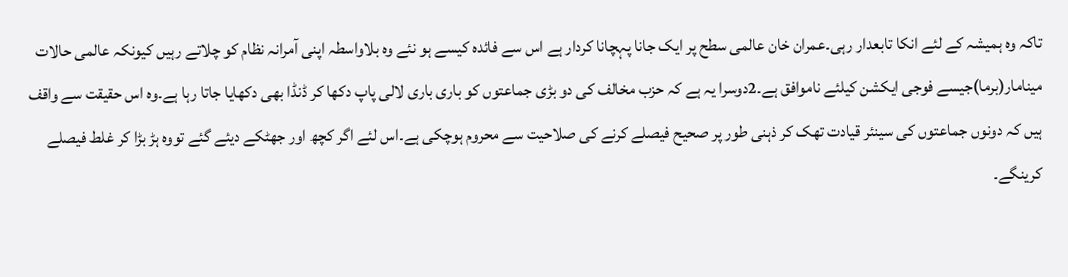تاکہ وہ ہمیشہ کے لئے انکا تابعدار رہی۔عمران خان عالمی سطح پر ایک جانا پہچانا کردار ہے اس سے فائدہ کیسے ہو نئے وہ بلاواسطہ اپنی آمرانہ نظام کو چلاتے رہیں کیونکہ عالمی حالات مینامار(برما)جیسے فوجی ایکشن کیلئے ناموافق ہے۔2دوسرا یہ ہے کہ حزب مخالف کی دو بڑی جماعتوں کو باری باری لالی پاپ دکھا کر ڈنڈا بھی دکھایا جاتا رہا ہے۔وہ اس حقیقت سے واقف ہیں کہ دونوں جماعتوں کی سینئر قیادت تھک کر ذہنی طور پر صحیح فیصلے کرنے کی صلاحیت سے محروم ہوچکی ہے۔اس لئے اگر کچھ اور جھٹکے دیئے گئے تووہ ہڑ بڑا کر غلط فیصلے کرینگے۔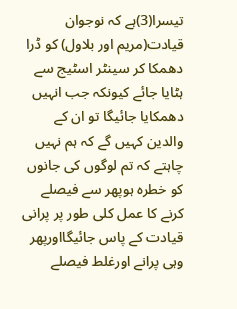تیسرا(3)ہے کہ نوجوان قیادت(مریم اور بلاول) کو ڈرا دھمکا کر سینٹر اسٹیج سے ہٹایا جائے کیونکہ جب انہیں دھمکایا جائیگا تو ان کے والدین کہیں گے کہ ہم نہیں چاہتے کہ تم لوگوں کی جانوں کو خطرہ ہوپھر سے فیصلے کرنے کا عمل کلی طور پر پرانی قیادت کے پاس جائیگااورپھر وہی پرانے اورغلط فیصلے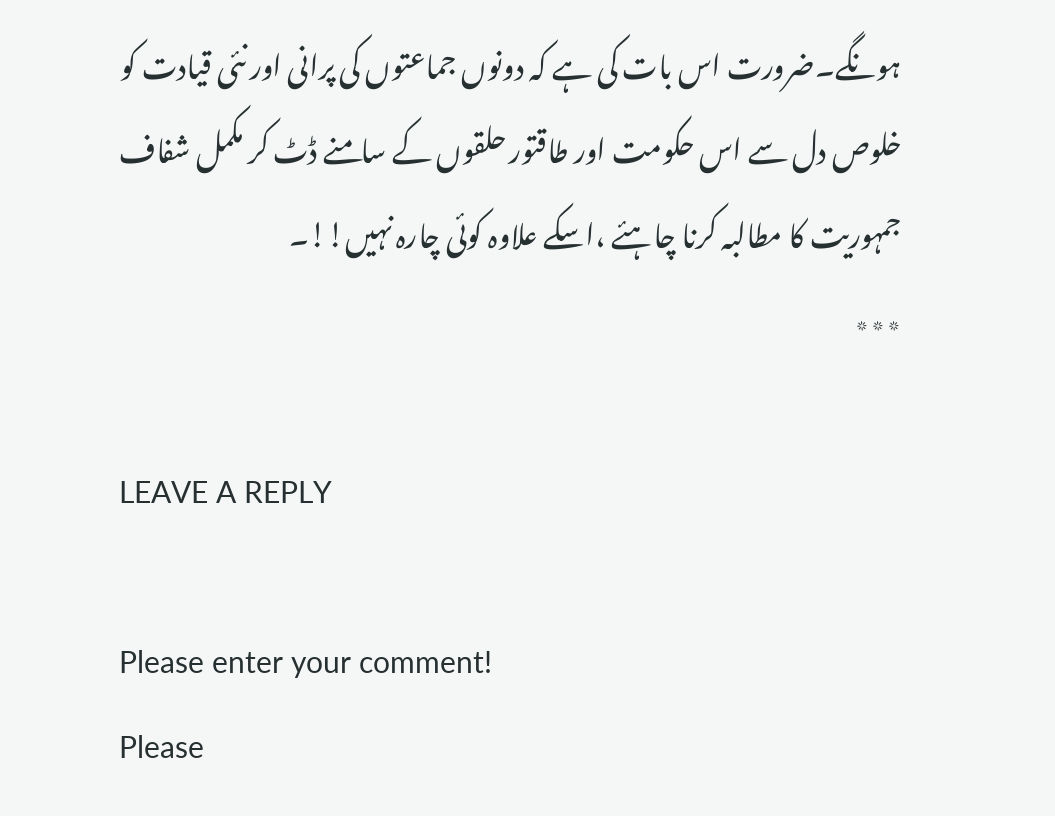ہونگے۔ضرورت اس بات کی ہے کہ دونوں جماعتوں کی پرانی اور نئی قیادت کو خلوص دل سے اس حکومت اور طاقتور حلقوں کے سامنے ڈٹ کر مکمل شفاف جمہوریت کا مطالبہ کرنا چاہئے ،اسکے علاوہ کوئی چارہ نہیں!!۔
٭٭٭

LEAVE A REPLY

Please enter your comment!
Please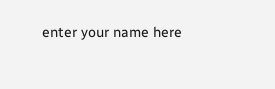enter your name here